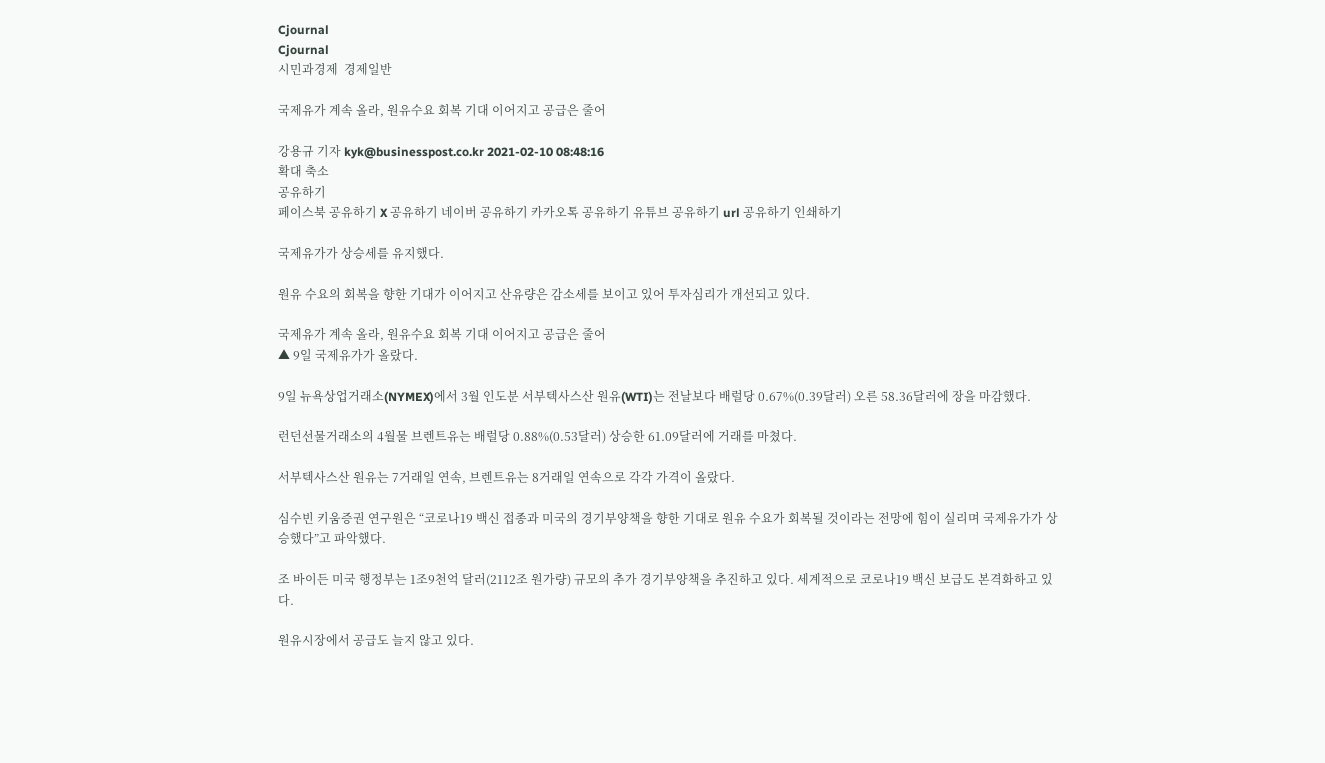Cjournal
Cjournal
시민과경제  경제일반

국제유가 계속 올라, 원유수요 회복 기대 이어지고 공급은 줄어

강용규 기자 kyk@businesspost.co.kr 2021-02-10 08:48:16
확대 축소
공유하기
페이스북 공유하기 X 공유하기 네이버 공유하기 카카오톡 공유하기 유튜브 공유하기 url 공유하기 인쇄하기

국제유가가 상승세를 유지했다.

원유 수요의 회복을 향한 기대가 이어지고 산유량은 감소세를 보이고 있어 투자심리가 개선되고 있다.

국제유가 계속 올라, 원유수요 회복 기대 이어지고 공급은 줄어
▲ 9일 국제유가가 올랐다.

9일 뉴욕상업거래소(NYMEX)에서 3월 인도분 서부텍사스산 원유(WTI)는 전날보다 배럴당 0.67%(0.39달러) 오른 58.36달러에 장을 마감했다.

런던선물거래소의 4월물 브렌트유는 배럴당 0.88%(0.53달러) 상승한 61.09달러에 거래를 마쳤다.

서부텍사스산 원유는 7거래일 연속, 브렌트유는 8거래일 연속으로 각각 가격이 올랐다.

심수빈 키움증권 연구원은 “코로나19 백신 접종과 미국의 경기부양책을 향한 기대로 원유 수요가 회복될 것이라는 전망에 힘이 실리며 국제유가가 상승했다”고 파악했다.

조 바이든 미국 행정부는 1조9천억 달러(2112조 원가량) 규모의 추가 경기부양책을 추진하고 있다. 세계적으로 코로나19 백신 보급도 본격화하고 있다.

원유시장에서 공급도 늘지 않고 있다.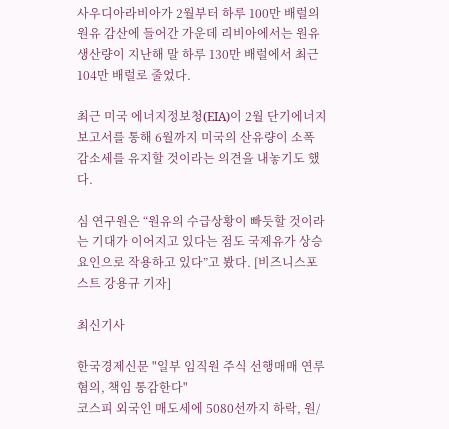사우디아라비아가 2월부터 하루 100만 배럴의 원유 감산에 들어간 가운데 리비아에서는 원유 생산량이 지난해 말 하루 130만 배럴에서 최근 104만 배럴로 줄었다.

최근 미국 에너지정보청(EIA)이 2월 단기에너지 보고서를 통해 6월까지 미국의 산유량이 소폭 감소세를 유지할 것이라는 의견을 내놓기도 했다.

심 연구원은 “원유의 수급상황이 빠듯할 것이라는 기대가 이어지고 있다는 점도 국제유가 상승요인으로 작용하고 있다”고 봤다. [비즈니스포스트 강용규 기자]

최신기사

한국경제신문 "일부 임직원 주식 선행매매 연루 혐의, 책임 통감한다"
코스피 외국인 매도세에 5080선까지 하락, 원/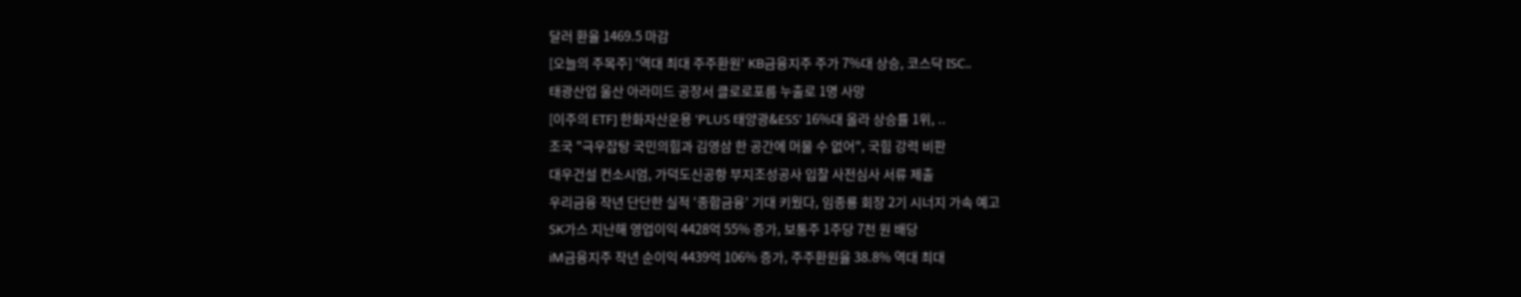달러 환율 1469.5 마감
[오늘의 주목주] '역대 최대 주주환원' KB금융지주 주가 7%대 상승, 코스닥 ISC..
태광산업 울산 아라미드 공장서 클로로포름 누출로 1명 사망
[이주의 ETF] 한화자산운용 'PLUS 태양광&ESS' 16%대 올라 상승률 1위, ..
조국 "극우잡탕 국민의힘과 김영삼 한 공간에 머물 수 없어", 국힘 강력 비판
대우건설 컨소시엄, 가덕도신공항 부지조성공사 입찰 사전심사 서류 제출
우리금융 작년 단단한 실적 '종합금융' 기대 키웠다, 임종룡 회장 2기 시너지 가속 예고
SK가스 지난해 영업이익 4428억 55% 증가, 보통주 1주당 7천 원 배당
iM금융지주 작년 순이익 4439억 106% 증가, 주주환원율 38.8% 역대 최대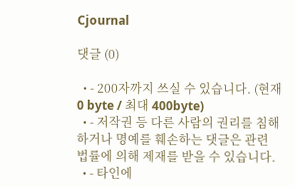Cjournal

댓글 (0)

  • - 200자까지 쓰실 수 있습니다. (현재 0 byte / 최대 400byte)
  • - 저작권 등 다른 사람의 권리를 침해하거나 명예를 훼손하는 댓글은 관련 법률에 의해 제재를 받을 수 있습니다.
  • - 타인에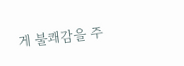게 불쾌감을 주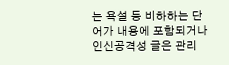는 욕설 등 비하하는 단어가 내용에 포함되거나 인신공격성 글은 관리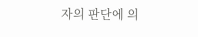자의 판단에 의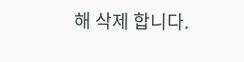해 삭제 합니다.